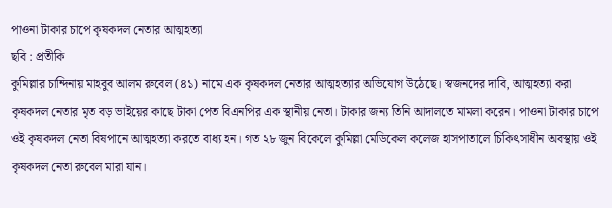পাওনা টাকার চাপে কৃষকদল নেতার আত্মহত্যা
ছবি : প্রতীকি
কুমিল্লার চান্দিনায় মাহবুব আলম রুবেল (৪১) নামে এক কৃষকদল নেতার আত্মহত্যার অভিযোগ উঠেছে। স্বজনদের দাবি, আত্মহত্যা করা কৃষকদল নেতার মৃত বড় ভাইয়ের কাছে টাকা পেত বিএনপির এক স্থানীয় নেতা। টাকার জন্য তিনি আদালতে মামলা করেন। পাওনা টাকার চাপে ওই কৃষকদল নেতা বিষপানে আত্মহত্যা করতে বাধ্য হন। গত ২৮ জুন বিকেলে কুমিল্লা মেডিকেল কলেজ হাসপাতালে চিকিৎসাধীন অবস্থায় ওই কৃষকদল নেতা রুবেল মারা যান।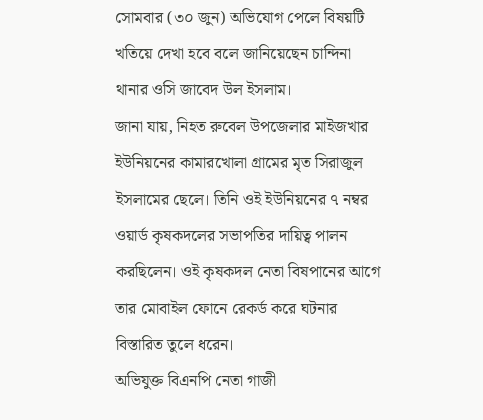সোমবার (৩০ জুন) অভিযোগ পেলে বিষয়টি খতিয়ে দেখা হবে বলে জানিয়েছেন চান্দিনা থানার ওসি জাবেদ উল ইসলাম।
জানা যায়, নিহত রুবেল উপজেলার মাইজখার ইউনিয়নের কামারখোলা গ্রামের মৃত সিরাজুল ইসলামের ছেলে। তিনি ওই ইউনিয়নের ৭ নম্বর ওয়ার্ড কৃষকদলের সভাপতির দায়িত্ব পালন করছিলেন। ওই কৃষকদল নেতা বিষপানের আগে তার মোবাইল ফোনে রেকর্ড করে ঘটনার বিস্তারিত তুলে ধরেন।
অভিযুক্ত বিএনপি নেতা গাজী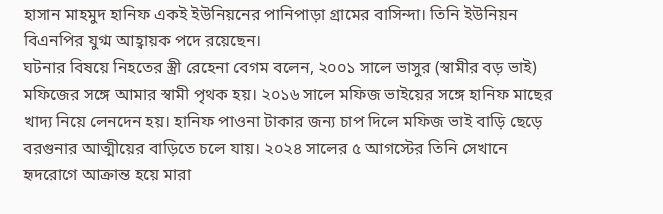হাসান মাহমুদ হানিফ একই ইউনিয়নের পানিপাড়া গ্রামের বাসিন্দা। তিনি ইউনিয়ন বিএনপির যুগ্ম আহ্বায়ক পদে রয়েছেন।
ঘটনার বিষয়ে নিহতের স্ত্রী রেহেনা বেগম বলেন, ২০০১ সালে ভাসুর (স্বামীর বড় ভাই) মফিজের সঙ্গে আমার স্বামী পৃথক হয়। ২০১৬ সালে মফিজ ভাইয়ের সঙ্গে হানিফ মাছের খাদ্য নিয়ে লেনদেন হয়। হানিফ পাওনা টাকার জন্য চাপ দিলে মফিজ ভাই বাড়ি ছেড়ে বরগুনার আত্মীয়ের বাড়িতে চলে যায়। ২০২৪ সালের ৫ আগস্টের তিনি সেখানে হৃদরোগে আক্রান্ত হয়ে মারা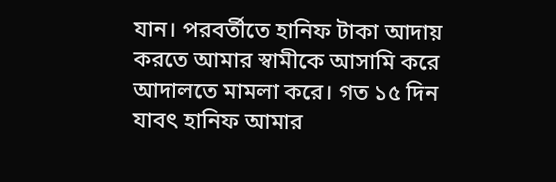যান। পরবর্তীতে হানিফ টাকা আদায় করতে আমার স্বামীকে আসামি করে আদালতে মামলা করে। গত ১৫ দিন যাবৎ হানিফ আমার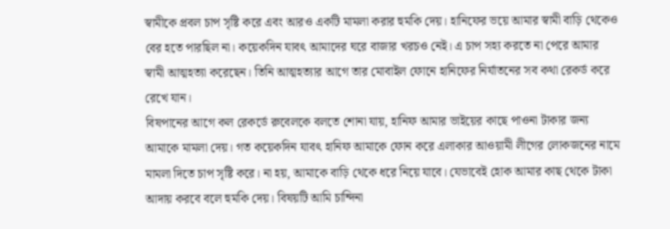স্বামীকে প্রবল চাপ সৃষ্টি করে এবং আরও একটি মামলা করার হুমকি দেয়। হানিফের ভয়ে আমার স্বামী বাড়ি থেকেও বের হতে পারছিল না। কয়েকদিন যাবৎ আমাদের ঘরে বাজার খরচও নেই। এ চাপ সহ্য করতে না পেরে আমার স্বামী আত্মহত্যা করেছেন। তিনি আত্মহত্যার আগে তার মোবাইল ফোনে হানিফের নির্যাতনের সব কথা রেকর্ড করে রেখে যান।
বিষপানের আগে কল রেকর্ডে রুবেলকে বলতে শোনা যায়, হানিফ আমার ভাইয়ের কাছে পাওনা টাকার জন্য আমাকে মামলা দেয়। গত কয়েকদিন যাবৎ হানিফ আমাকে ফোন করে এলাকার আওয়ামী লীগের লোকজনের নামে মামলা দিতে চাপ সৃষ্টি করে। না হয়, আমাকে বাড়ি থেকে ধরে নিয়ে যাবে। যেভাবেই হোক আমার কাছ থেকে টাকা আদায় করবে বলে হুমকি দেয়। বিষয়টি আমি চান্দিনা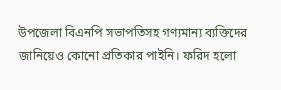উপজেলা বিএনপি সভাপতিসহ গণ্যমান্য ব্যক্তিদের জানিয়েও কোনো প্রতিকার পাইনি। ফরিদ হলো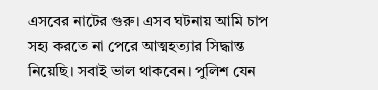এসবের নাটের গুরু। এসব ঘটনায় আমি চাপ সহ্য করতে না পেরে আত্মহত্যার সিদ্ধান্ত নিয়েছি। সবাই ভাল থাকবেন। পুলিশ যেন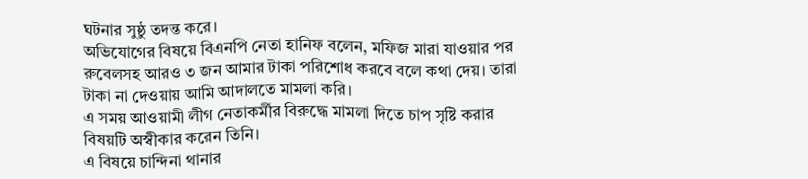ঘটনার সুষ্ঠু তদন্ত করে।
অভিযোগের বিষয়ে বিএনপি নেতা হানিফ বলেন, মফিজ মারা যাওয়ার পর রুবেলসহ আরও ৩ জন আমার টাকা পরিশোধ করবে বলে কথা দেয়। তারা টাকা না দেওয়ায় আমি আদালতে মামলা করি।
এ সময় আওয়ামী লীগ নেতাকর্মীর বিরুদ্ধে মামলা দিতে চাপ সৃষ্টি করার বিষয়টি অস্বীকার করেন তিনি।
এ বিষয়ে চান্দিনা থানার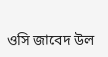ওসি জাবেদ উল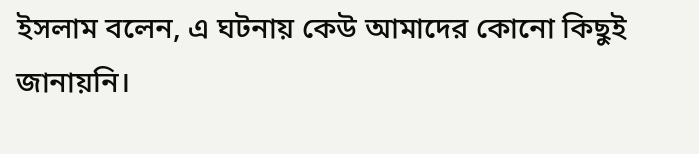ইসলাম বলেন, এ ঘটনায় কেউ আমাদের কোনো কিছুই জানায়নি।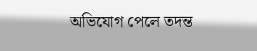অভিযোগ পেলে তদন্ত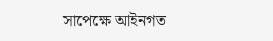সাপেক্ষে আইনগত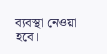ব্যবস্থা নেওয়া হবে।